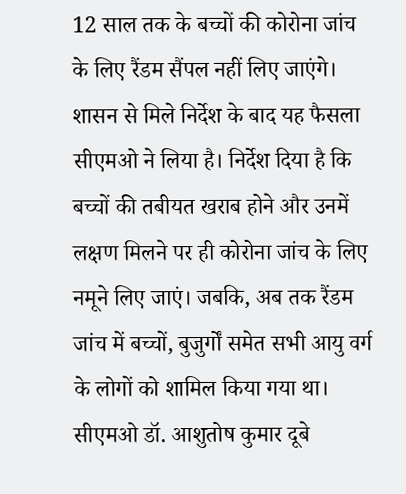12 साल तक के बच्चों की कोरोना जांच के लिए रैंडम सैंपल नहीं लिए जाएंगे। शासन से मिले निर्देश के बाद यह फैसला सीएमओ ने लिया है। निर्देश दिया है कि बच्चों की तबीयत खराब होने और उनमें लक्षण मिलने पर ही कोरोना जांच के लिए नमूने लिए जाएं। जबकि, अब तक रैंडम जांच में बच्चों, बुजुर्गों समेत सभी आयु वर्ग के लोगों को शामिल किया गया था।
सीएमओ डॉ. आशुतोष कुमार दूबे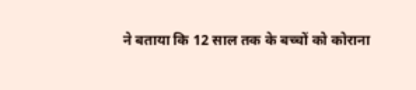ने बताया कि 12 साल तक के बच्चों को कोराना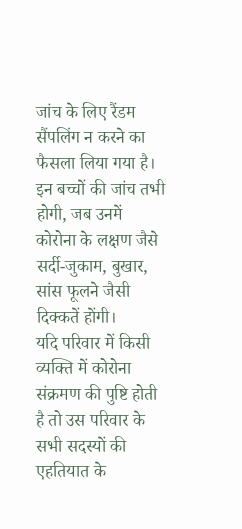जांच के लिए रैंडम सैंपलिंग न करने का फैसला लिया गया है। इन बच्चों की जांच तभी होगी, जब उनमें कोरोना के लक्षण जैसे सर्दी-जुकाम, बुखार, सांस फूलने जैसी दिक्कतें होंगी।
यदि परिवार में किसी व्यक्ति में कोरोना संक्रमण की पुष्टि होती है तो उस परिवार के सभी सदस्यों की एहतियात के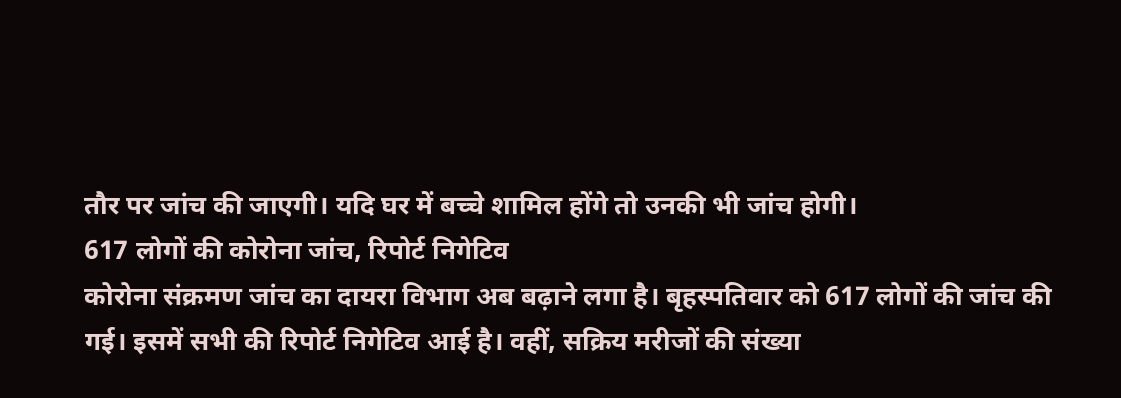तौर पर जांच की जाएगी। यदि घर में बच्चे शामिल होंगे तो उनकी भी जांच होगी।
617 लोगों की कोरोना जांच, रिपोर्ट निगेटिव
कोरोना संक्रमण जांच का दायरा विभाग अब बढ़ाने लगा है। बृहस्पतिवार को 617 लोगों की जांच की गई। इसमें सभी की रिपोर्ट निगेटिव आई है। वहीं, सक्रिय मरीजों की संख्या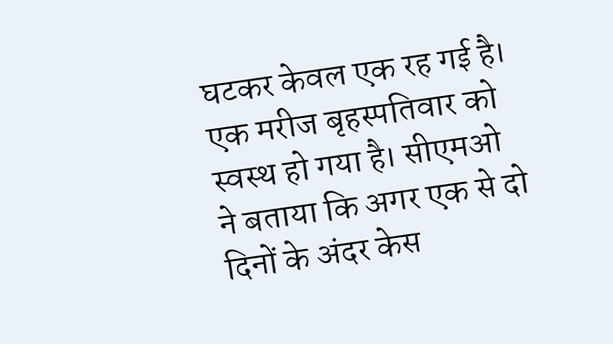घटकर केवल एक रह गई है। एक मरीज बृहस्पतिवार को स्वस्थ हो गया है। सीएमओ ने बताया कि अगर एक से दो दिनों के अंदर केस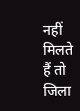नहीं मिलते हैं तो जिला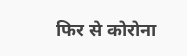फिर से कोरोना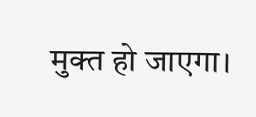मुक्त हो जाएगा।